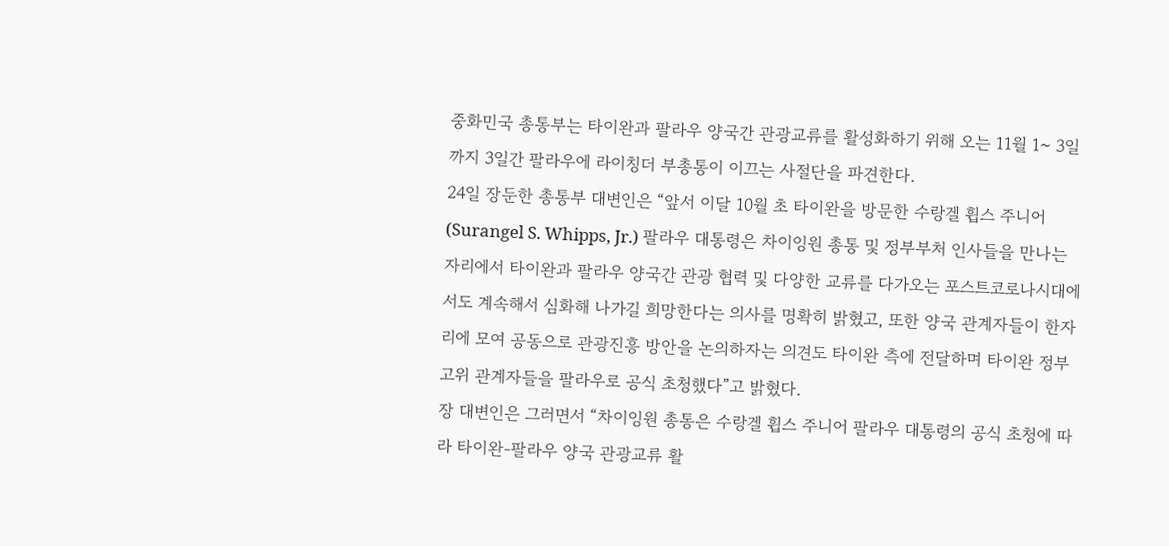중화민국 총통부는 타이완과 팔라우 양국간 관광교류를 활성화하기 위해 오는 11월 1~ 3일까지 3일간 팔라우에 라이칭더 부총통이 이끄는 사절단을 파견한다.
24일 장둔한 총통부 대변인은 “앞서 이달 10월 초 타이완을 방문한 수랑겔 휩스 주니어(Surangel S. Whipps, Jr.) 팔라우 대통령은 차이잉원 총통 및 정부부처 인사들을 만나는 자리에서 타이완과 팔라우 양국간 관광 협력 및 다양한 교류를 다가오는 포스트코로나시대에서도 계속해서 심화해 나가길 희망한다는 의사를 명확히 밝혔고, 또한 양국 관계자들이 한자리에 모여 공동으로 관광진흥 방안을 논의하자는 의견도 타이완 측에 전달하며 타이완 정부 고위 관계자들을 팔라우로 공식 초청했다”고 밝혔다.
장 대변인은 그러면서 “차이잉원 총통은 수랑겔 휩스 주니어 팔라우 대통령의 공식 초청에 따라 타이완-팔라우 양국 관광교류 활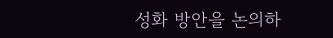성화 방안을 논의하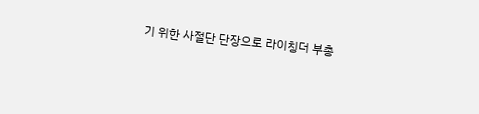기 위한 사절단 단장으로 라이칭더 부총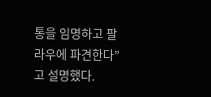통을 임명하고 팔라우에 파견한다”고 설명했다.